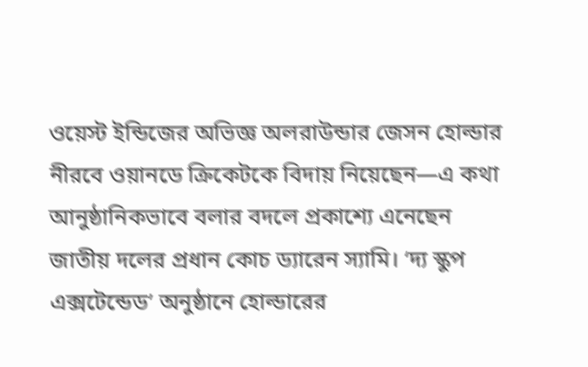ওয়েস্ট ইন্ডিজের অভিজ্ঞ অলরাউন্ডার জেসন হোল্ডার নীরবে ওয়ানডে ক্রিকেটকে বিদায় নিয়েছেন—এ কথা আনুষ্ঠানিকভাবে বলার বদলে প্রকাশ্যে এনেছেন জাতীয় দলের প্রধান কোচ ড্যারেন স্যামি। ‘দ্য স্কুপ এক্সটেন্ডেড’ অনুষ্ঠানে হোল্ডারের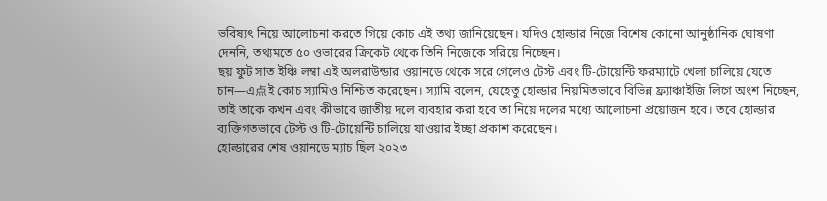ভবিষ্যৎ নিয়ে আলোচনা করতে গিয়ে কোচ এই তথ্য জানিয়েছেন। যদিও হোল্ডার নিজে বিশেষ কোনো আনুষ্ঠানিক ঘোষণা দেননি, তথ্যমতে ৫০ ওভারের ক্রিকেট থেকে তিনি নিজেকে সরিয়ে নিচ্ছেন।
ছয় ফুট সাত ইঞ্চি লম্বা এই অলরাউন্ডার ওয়ানডে থেকে সরে গেলেও টেস্ট এবং টি-টোয়েন্টি ফরম্যাটে খেলা চালিয়ে যেতে চান—এ点ই কোচ স্যামিও নিশ্চিত করেছেন। স্যামি বলেন, যেহেতু হোল্ডার নিয়মিতভাবে বিভিন্ন ফ্র্যাঞ্চাইজি লিগে অংশ নিচ্ছেন, তাই তাকে কখন এবং কীভাবে জাতীয় দলে ব্যবহার করা হবে তা নিয়ে দলের মধ্যে আলোচনা প্রয়োজন হবে। তবে হোল্ডার ব্যক্তিগতভাবে টেস্ট ও টি-টোয়েন্টি চালিয়ে যাওয়ার ইচ্ছা প্রকাশ করেছেন।
হোল্ডারের শেষ ওয়ানডে ম্যাচ ছিল ২০২৩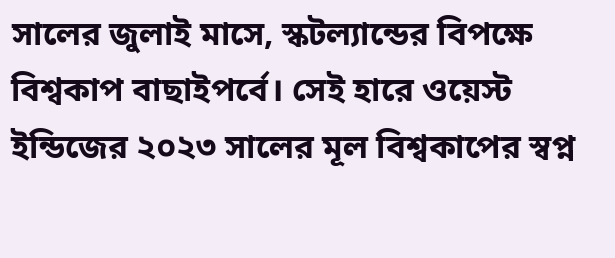সালের জুলাই মাসে, স্কটল্যান্ডের বিপক্ষে বিশ্বকাপ বাছাইপর্বে। সেই হারে ওয়েস্ট ইন্ডিজের ২০২৩ সালের মূল বিশ্বকাপের স্বপ্ন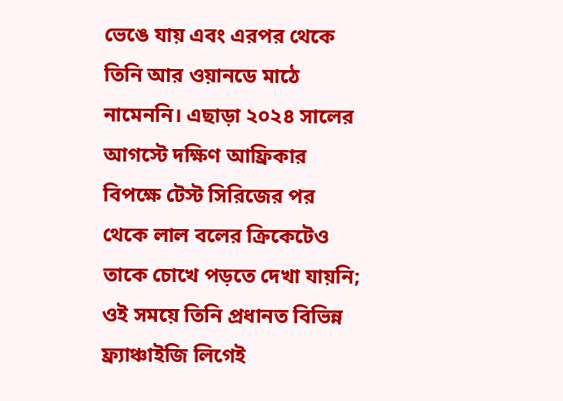ভেঙে যায় এবং এরপর থেকে তিনি আর ওয়ানডে মাঠে নামেননি। এছাড়া ২০২৪ সালের আগস্টে দক্ষিণ আফ্রিকার বিপক্ষে টেস্ট সিরিজের পর থেকে লাল বলের ক্রিকেটেও তাকে চোখে পড়তে দেখা যায়নি; ওই সময়ে তিনি প্রধানত বিভিন্ন ফ্র্যাঞ্চাইজি লিগেই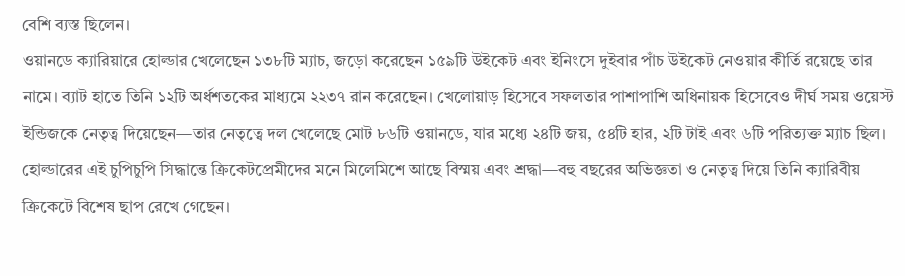বেশি ব্যস্ত ছিলেন।
ওয়ানডে ক্যারিয়ারে হোল্ডার খেলেছেন ১৩৮টি ম্যাচ, জড়ো করেছেন ১৫৯টি উইকেট এবং ইনিংসে দুইবার পাঁচ উইকেট নেওয়ার কীর্তি রয়েছে তার নামে। ব্যাট হাতে তিনি ১২টি অর্ধশতকের মাধ্যমে ২২৩৭ রান করেছেন। খেলোয়াড় হিসেবে সফলতার পাশাপাশি অধিনায়ক হিসেবেও দীর্ঘ সময় ওয়েস্ট ইন্ডিজকে নেতৃত্ব দিয়েছেন—তার নেতৃত্বে দল খেলেছে মোট ৮৬টি ওয়ানডে, যার মধ্যে ২৪টি জয়, ৫৪টি হার, ২টি টাই এবং ৬টি পরিত্যক্ত ম্যাচ ছিল।
হোল্ডারের এই চুপিচুপি সিদ্ধান্তে ক্রিকেটপ্রেমীদের মনে মিলেমিশে আছে বিস্ময় এবং শ্রদ্ধা—বহু বছরের অভিজ্ঞতা ও নেতৃত্ব দিয়ে তিনি ক্যারিবীয় ক্রিকেটে বিশেষ ছাপ রেখে গেছেন।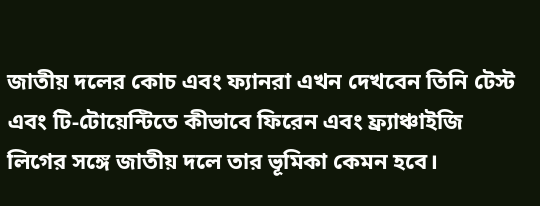জাতীয় দলের কোচ এবং ফ্যানরা এখন দেখবেন তিনি টেস্ট এবং টি-টোয়েন্টিতে কীভাবে ফিরেন এবং ফ্র্যাঞ্চাইজি লিগের সঙ্গে জাতীয় দলে তার ভূমিকা কেমন হবে।